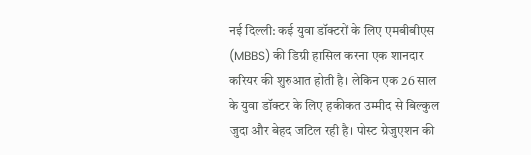नई दिल्ली: कई युवा डॉक्टरों के लिए एमबीबीएस (MBBS) की डिग्री हासिल करना एक शानदार करियर की शुरुआत होती है। लेकिन एक 26 साल के युवा डॉक्टर के लिए हकीकत उम्मीद से बिल्कुल जुदा और बेहद जटिल रही है। पोस्ट ग्रेजुएशन की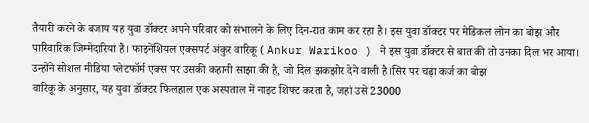तैयारी करने के बजाय यह युवा डॉक्टर अपने परिवार को संभालने के लिए दिन-रात काम कर रहा है। इस युवा डॉक्टर पर मेडिकल लोन का बोझ और पारिवारिक जिम्मेदारियां हैं। फाइनेंशियल एक्सपर्ट अंकुर वारिकू ( Ankur Warikoo ) ने इस युवा डॉक्टर से बात की तो उनका दिल भर आया। उन्होंने सोशल मीडिया प्लेटफॉर्म एक्स पर उसकी कहानी साझा की है, जो दिल झकझोर देने वाली है।सिर पर चढ़ा कर्ज का बोझ
वारिकू के अनुसार, यह युवा डॉक्टर फिलहाल एक अस्पताल में नाइट शिफ्ट करता है, जहां उसे 23000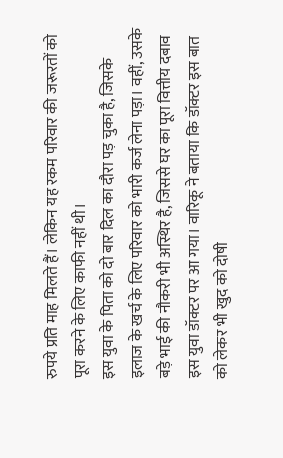रुपये प्रति माह मिलते हैं। लेकिन यह रकम परिवार की जरूरतों को पूरा करने के लिए काफी नहीं थी।
इस युवा के पिता को दो बार दिल का दौरा पड़ चुका है, जिसके इलाज के खर्च के लिए परिवार को भारी कर्ज लेना पड़ा। वहीं, उसके बड़े भाई की नौकरी भी अस्थिर है, जिससे घर का पूरा वित्तीय दबाव इस युवा डॉक्टर पर आ गया। वारिकू ने बताया कि डॉक्टर इस बात को लेकर भी खुद को दोषी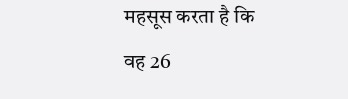महसूस करता है कि वह 26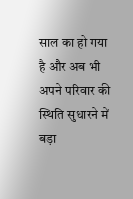साल का हो गया है और अब भी अपने परिवार की स्थिति सुधारने में बड़ा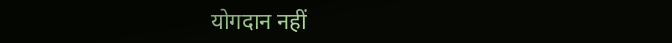योगदान नहीं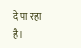दे पा रहा है।